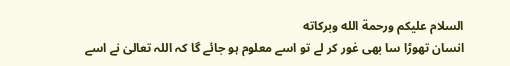السلام عليكم ورحمة الله وبركاته
انسان تھوڑا سا بھی غور کر لے تو اسے معلوم ہو جائے گا کہ اللہ تعالیٰ نے اسے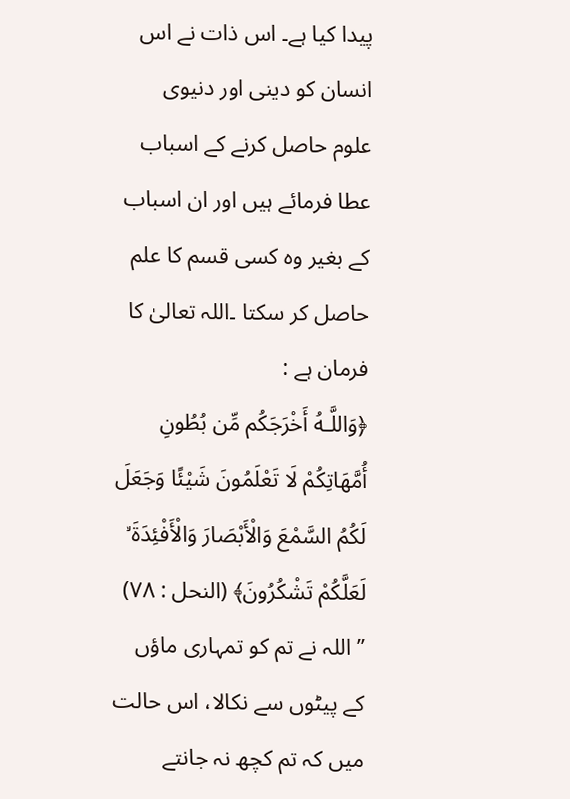پیدا کیا ہے۔ اس ذات نے اس انسان کو دینی اور دنیوی علوم حاصل کرنے کے اسباب عطا فرمائے ہیں اور ان اسباب کے بغیر وہ کسی قسم کا علم حاصل کر سکتا ۔اللہ تعالیٰ کا فرمان ہے :
﴿وَاللَّـهُ أَخْرَجَكُم مِّن بُطُونِ أُمَّهَاتِكُمْ لَا تَعْلَمُونَ شَيْئًا وَجَعَلَ لَكُمُ السَّمْعَ وَالْأَبْصَارَ وَالْأَفْئِدَةَ ۙ لَعَلَّكُمْ تَشْكُرُونَ﴾ (النحل : ۷۸)
’’ اللہ نے تم کو تمہاری ماؤں کے پیٹوں سے نکالا، اس حالت میں کہ تم کچھ نہ جانتے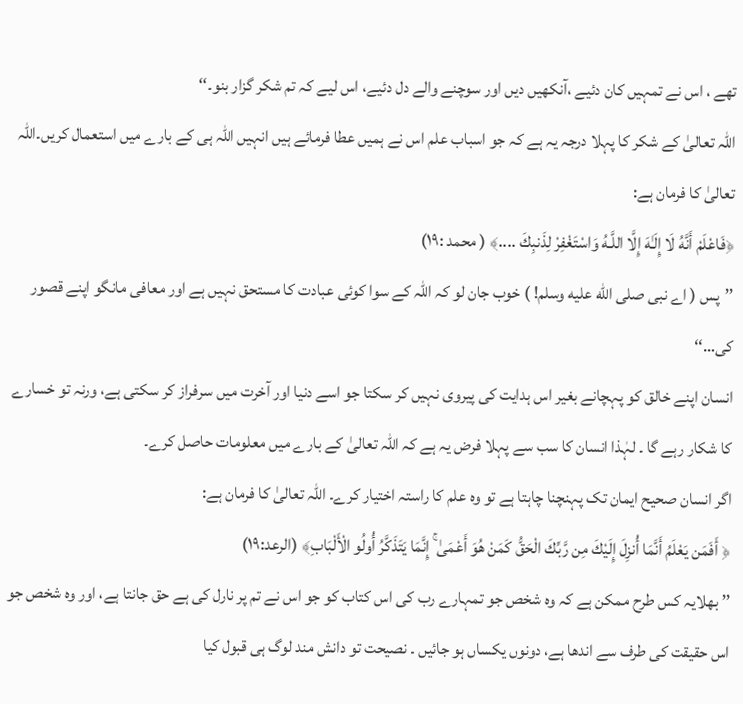تھے ، اس نے تمہیں کان دئیے ،آنکھیں دیں اور سوچنے والے دل دئیے، اس لیے کہ تم شکر گزار بنو۔‘‘
اللہ تعالیٰ کے شکر کا پہلا درجہ یہ ہے کہ جو اسباب علم اس نے ہمیں عطا فرمائے ہیں انہیں اللہ ہی کے بارے میں استعمال کریں۔اللہ تعالیٰ کا فرمان ہے:
﴿فَاعْلَمْ أَنَّهُ لَا إِلَـٰهَ إِلَّا اللَّـهُ وَاسْتَغْفِرْ لِذَنبِكَ ....﴾ ( محمد :۱۹)
’’پس ( اے نبی صلى الله عليه وسلم! ) خوب جان لو کہ اللہ کے سوا کوئی عبادت کا مستحق نہیں ہے اور معافی مانگو اپنے قصور کی…‘‘
انسان اپنے خالق کو پہچانے بغیر اس ہدایت کی پیروی نہیں کر سکتا جو اسے دنیا اور آخرت میں سرفراز کر سکتی ہے، ورنہ تو خسارے کا شکار رہے گا ۔ لہٰذا انسان کا سب سے پہلا فرض یہ ہے کہ اللہ تعالیٰ کے بارے میں معلومات حاصل کرے۔
اگر انسان صحیح ایمان تک پہنچنا چاہتا ہے تو وہ علم کا راستہ اختیار کرے۔ اللہ تعالیٰ کا فرمان ہے:
﴿ أَفَمَن يَعْلَمُ أَنَّمَا أُنزِلَ إِلَيْكَ مِن رَّبِّكَ الْحَقُّ كَمَنْ هُوَ أَعْمَىٰ ۚ إِنَّمَا يَتَذَكَّرُ أُولُو الْأَلْبَابِ﴾ (الرعد:۱۹)
’’ بھلایہ کس طرح ممکن ہے کہ وہ شخص جو تمہارے رب کی اس کتاب کو جو اس نے تم پر نارل کی ہے حق جانتا ہے، اور وہ شخص جو اس حقیقت کی طرف سے اندھا ہے، دونوں یکساں ہو جائیں ۔ نصیحت تو دانش مند لوگ ہی قبول کیا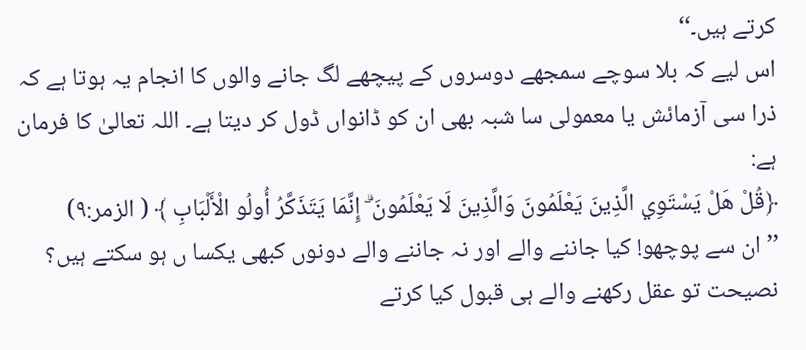کرتے ہیں۔‘‘
اس لیے کہ بلا سوچے سمجھے دوسروں کے پیچھے لگ جانے والوں کا انجام یہ ہوتا ہے کہ ذرا سی آزمائش یا معمولی سا شبہ بھی ان کو ڈانواں ڈول کر دیتا ہے۔ اللہ تعالیٰ کا فرمان ہے:
﴿قُلْ هَلْ يَسْتَوِي الَّذِينَ يَعْلَمُونَ وَالَّذِينَ لَا يَعْلَمُونَ ۗ إِنَّمَا يَتَذَكَّرُ أُولُو الْأَلْبَابِ ﴾ ( الزمر:۹)
’’ ان سے پوچھو! کیا جاننے والے اور نہ جاننے والے دونوں کبھی یکسا ں ہو سکتے ہیں؟ نصیحت تو عقل رکھنے والے ہی قبول کیا کرتے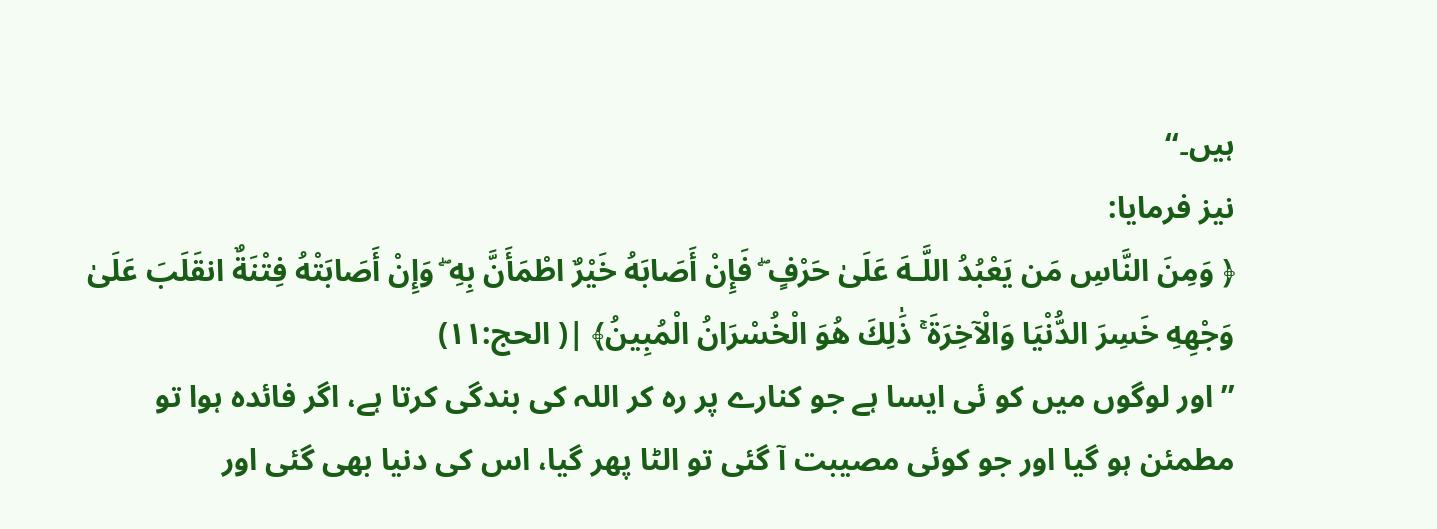ہیں۔‘‘
نیز فرمایا:
﴿ وَمِنَ النَّاسِ مَن يَعْبُدُ اللَّـهَ عَلَىٰ حَرْفٍ ۖ فَإِنْ أَصَابَهُ خَيْرٌ اطْمَأَنَّ بِهِ ۖ وَإِنْ أَصَابَتْهُ فِتْنَةٌ انقَلَبَ عَلَىٰ وَجْهِهِ خَسِرَ الدُّنْيَا وَالْآخِرَةَ ۚ ذَٰلِكَ هُوَ الْخُسْرَانُ الْمُبِينُ﴾ |( الحج:۱۱)
’’ اور لوگوں میں کو ئی ایسا ہے جو کنارے پر رہ کر اللہ کی بندگی کرتا ہے، اگر فائدہ ہوا تو مطمئن ہو گیا اور جو کوئی مصیبت آ گئی تو الٹا پھر گیا، اس کی دنیا بھی گئی اور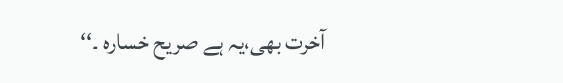آخرت بھی،یہ ہے صریح خسارہ ۔‘‘